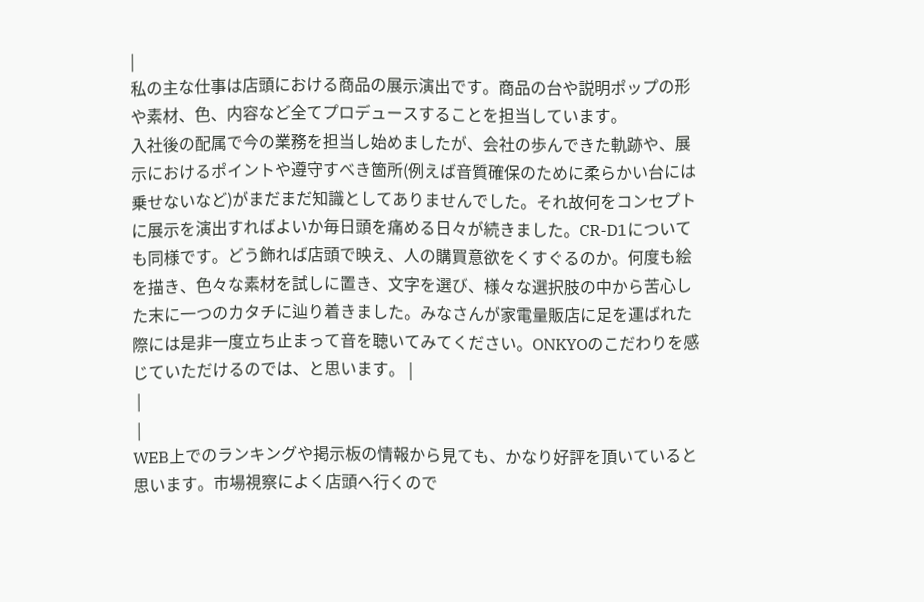|
私の主な仕事は店頭における商品の展示演出です。商品の台や説明ポップの形や素材、色、内容など全てプロデュースすることを担当しています。
入社後の配属で今の業務を担当し始めましたが、会社の歩んできた軌跡や、展示におけるポイントや遵守すべき箇所(例えば音質確保のために柔らかい台には乗せないなど)がまだまだ知識としてありませんでした。それ故何をコンセプトに展示を演出すればよいか毎日頭を痛める日々が続きました。CR-D1についても同様です。どう飾れば店頭で映え、人の購買意欲をくすぐるのか。何度も絵を描き、色々な素材を試しに置き、文字を選び、様々な選択肢の中から苦心した末に一つのカタチに辿り着きました。みなさんが家電量販店に足を運ばれた際には是非一度立ち止まって音を聴いてみてください。ONKYOのこだわりを感じていただけるのでは、と思います。 |
 |
 |
WEB上でのランキングや掲示板の情報から見ても、かなり好評を頂いていると思います。市場視察によく店頭へ行くので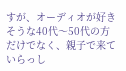すが、オーディオが好きそうな40代〜50代の方だけでなく、親子で来ていらっし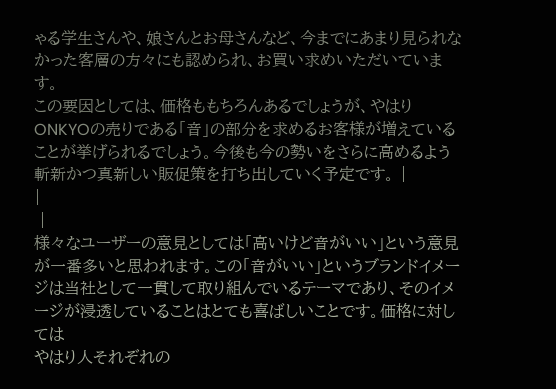ゃる学生さんや、娘さんとお母さんなど、今までにあまり見られなかった客層の方々にも認められ、お買い求めいただいています。
この要因としては、価格ももちろんあるでしょうが、やはりONKYOの売りである「音」の部分を求めるお客様が増えていることが挙げられるでしょう。今後も今の勢いをさらに高めるよう斬新かつ真新しい販促策を打ち出していく予定です。 |
|
 |
様々なユーザーの意見としては「高いけど音がいい」という意見が一番多いと思われます。この「音がいい」というブランドイメージは当社として一貫して取り組んでいるテーマであり、そのイメージが浸透していることはとても喜ばしいことです。価格に対しては
やはり人それぞれの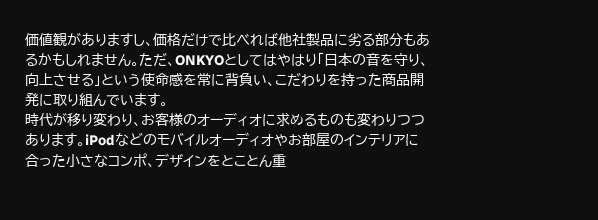価値観がありますし、価格だけで比べれば他社製品に劣る部分もあるかもしれません。ただ、ONKYOとしてはやはり「日本の音を守り、向上させる」という使命感を常に背負い、こだわりを持った商品開発に取り組んでいます。
時代が移り変わり、お客様のオーディオに求めるものも変わりつつあります。iPodなどのモバイルオーディオやお部屋のインテリアに合った小さなコンポ、デザインをとことん重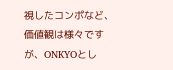視したコンポなど、価値観は様々ですが、ONKYOとし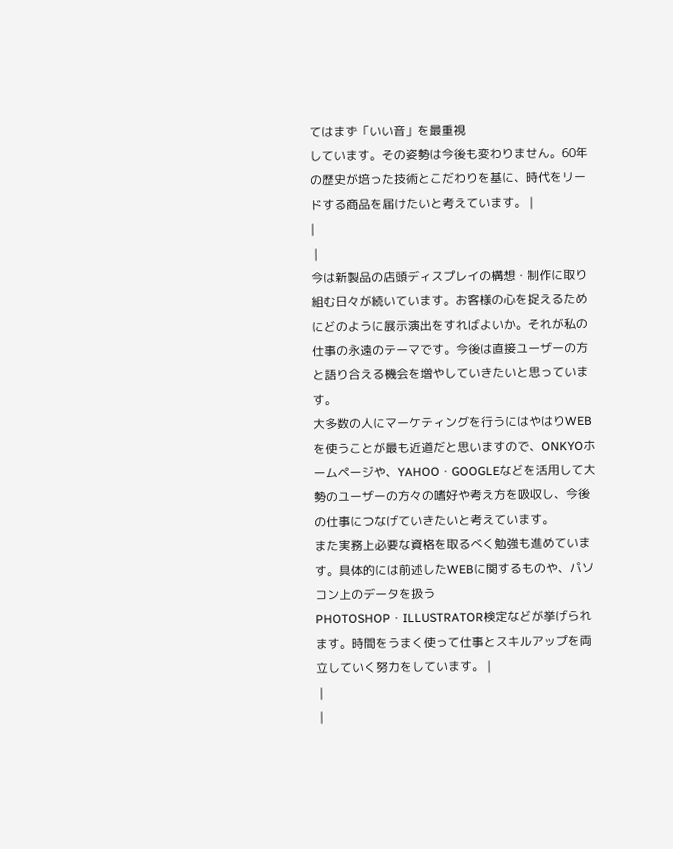てはまず「いい音」を最重視
しています。その姿勢は今後も変わりません。60年の歴史が培った技術とこだわりを基に、時代をリードする商品を届けたいと考えています。 |
|
 |
今は新製品の店頭ディスプレイの構想・制作に取り組む日々が続いています。お客様の心を捉えるためにどのように展示演出をすればよいか。それが私の仕事の永遠のテーマです。今後は直接ユーザーの方と語り合える機会を増やしていきたいと思っています。
大多数の人にマーケティングを行うにはやはりWEBを使うことが最も近道だと思いますので、ONKYOホームページや、YAHOO・GOOGLEなどを活用して大勢のユーザーの方々の嗜好や考え方を吸収し、今後の仕事につなげていきたいと考えています。
また実務上必要な資格を取るべく勉強も進めています。具体的には前述したWEBに関するものや、パソコン上のデータを扱うPHOTOSHOP・ILLUSTRATOR検定などが挙げられます。時間をうまく使って仕事とスキルアップを両立していく努力をしています。 |
 |
 |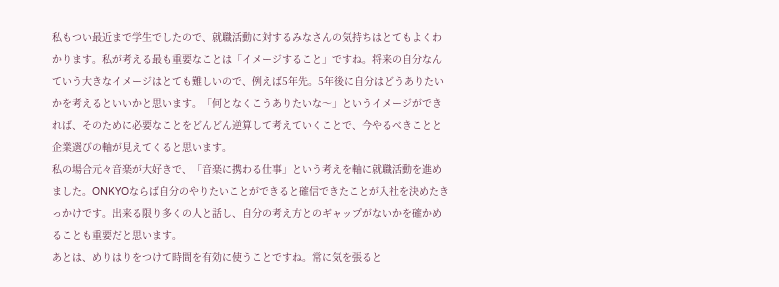私もつい最近まで学生でしたので、就職活動に対するみなさんの気持ちはとてもよくわかります。私が考える最も重要なことは「イメージすること」ですね。将来の自分なんていう大きなイメージはとても難しいので、例えば5年先。5年後に自分はどうありたいかを考えるといいかと思います。「何となくこうありたいな〜」というイメージができれば、そのために必要なことをどんどん逆算して考えていくことで、今やるべきことと企業選びの軸が見えてくると思います。
私の場合元々音楽が大好きで、「音楽に携わる仕事」という考えを軸に就職活動を進めました。ONKYOならば自分のやりたいことができると確信できたことが入社を決めたきっかけです。出来る限り多くの人と話し、自分の考え方とのギャップがないかを確かめることも重要だと思います。
あとは、めりはりをつけて時間を有効に使うことですね。常に気を張ると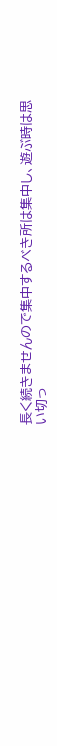長く続きませんので集中するべき所は集中し、遊ぶ時は思い切っ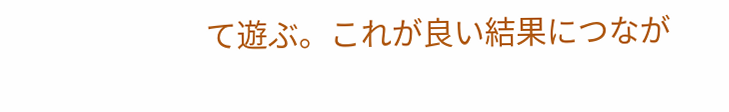て遊ぶ。これが良い結果につなが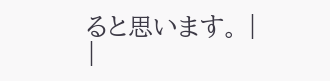ると思います。 |
|